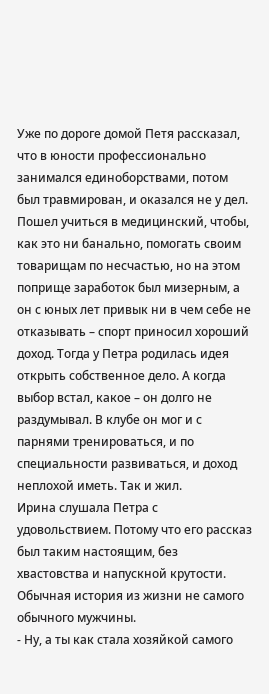Уже по дороге домой Петя рассказал, что в юности профессионально занимался единоборствами, потом был травмирован, и оказался не у дел. Пошел учиться в медицинский, чтобы, как это ни банально, помогать своим товарищам по несчастью, но на этом поприще заработок был мизерным, а он с юных лет привык ни в чем себе не отказывать – спорт приносил хороший доход. Тогда у Петра родилась идея открыть собственное дело. А когда выбор встал, какое – он долго не раздумывал. В клубе он мог и с парнями тренироваться, и по специальности развиваться, и доход неплохой иметь. Так и жил.
Ирина слушала Петра с удовольствием. Потому что его рассказ был таким настоящим, без хвастовства и напускной крутости. Обычная история из жизни не самого обычного мужчины.
- Ну, а ты как стала хозяйкой самого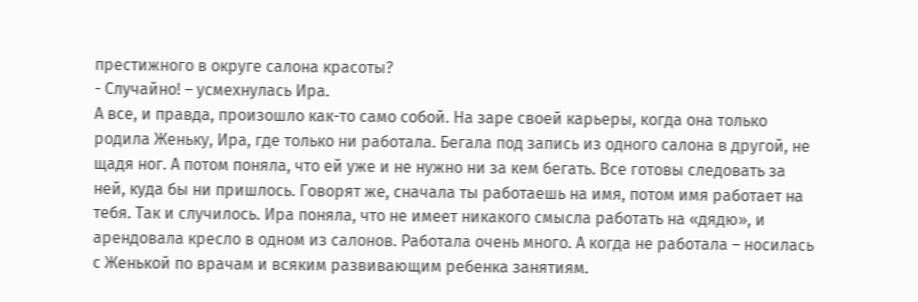престижного в округе салона красоты?
- Случайно! – усмехнулась Ира.
А все, и правда, произошло как-то само собой. На заре своей карьеры, когда она только родила Женьку, Ира, где только ни работала. Бегала под запись из одного салона в другой, не щадя ног. А потом поняла, что ей уже и не нужно ни за кем бегать. Все готовы следовать за ней, куда бы ни пришлось. Говорят же, сначала ты работаешь на имя, потом имя работает на тебя. Так и случилось. Ира поняла, что не имеет никакого смысла работать на «дядю», и арендовала кресло в одном из салонов. Работала очень много. А когда не работала – носилась с Женькой по врачам и всяким развивающим ребенка занятиям.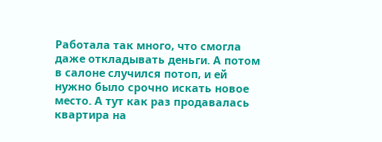Работала так много, что смогла даже откладывать деньги. А потом в салоне случился потоп, и ей нужно было срочно искать новое место. А тут как раз продавалась квартира на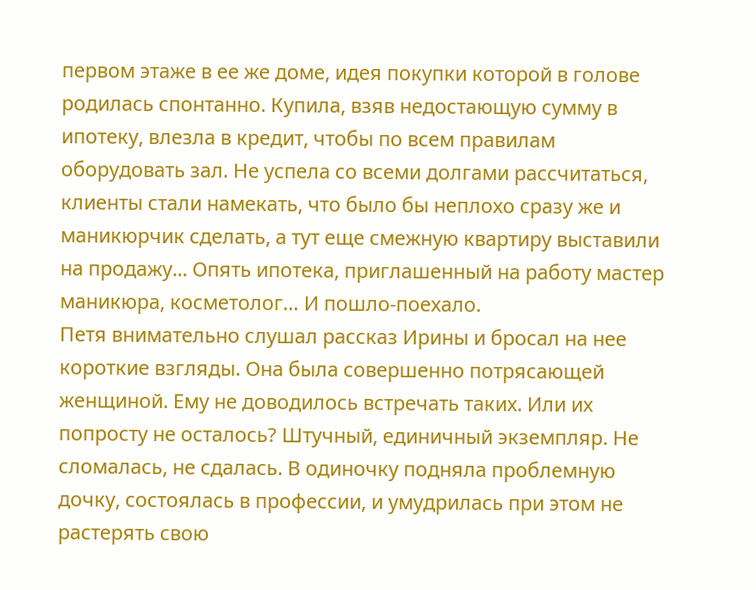первом этаже в ее же доме, идея покупки которой в голове родилась спонтанно. Купила, взяв недостающую сумму в ипотеку, влезла в кредит, чтобы по всем правилам оборудовать зал. Не успела со всеми долгами рассчитаться, клиенты стали намекать, что было бы неплохо сразу же и маникюрчик сделать, а тут еще смежную квартиру выставили на продажу... Опять ипотека, приглашенный на работу мастер маникюра, косметолог… И пошло-поехало.
Петя внимательно слушал рассказ Ирины и бросал на нее короткие взгляды. Она была совершенно потрясающей женщиной. Ему не доводилось встречать таких. Или их попросту не осталось? Штучный, единичный экземпляр. Не сломалась, не сдалась. В одиночку подняла проблемную дочку, состоялась в профессии, и умудрилась при этом не растерять свою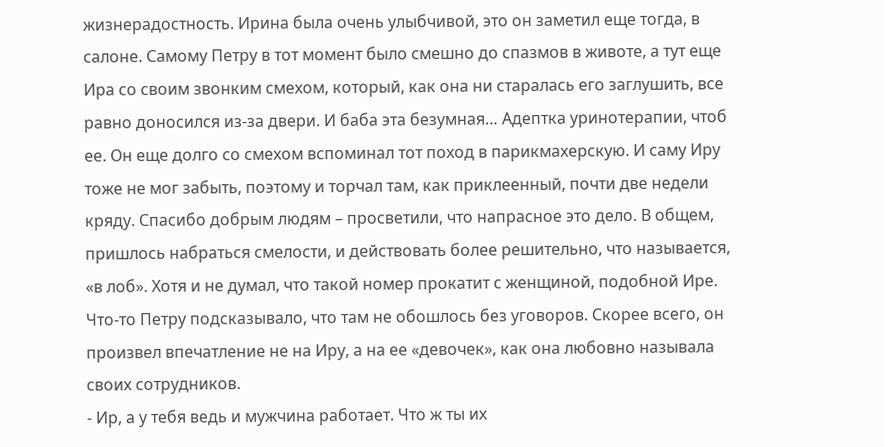жизнерадостность. Ирина была очень улыбчивой, это он заметил еще тогда, в салоне. Самому Петру в тот момент было смешно до спазмов в животе, а тут еще Ира со своим звонким смехом, который, как она ни старалась его заглушить, все равно доносился из-за двери. И баба эта безумная… Адептка уринотерапии, чтоб ее. Он еще долго со смехом вспоминал тот поход в парикмахерскую. И саму Иру тоже не мог забыть, поэтому и торчал там, как приклеенный, почти две недели кряду. Спасибо добрым людям – просветили, что напрасное это дело. В общем, пришлось набраться смелости, и действовать более решительно, что называется, «в лоб». Хотя и не думал, что такой номер прокатит с женщиной, подобной Ире. Что-то Петру подсказывало, что там не обошлось без уговоров. Скорее всего, он произвел впечатление не на Иру, а на ее «девочек», как она любовно называла своих сотрудников.
- Ир, а у тебя ведь и мужчина работает. Что ж ты их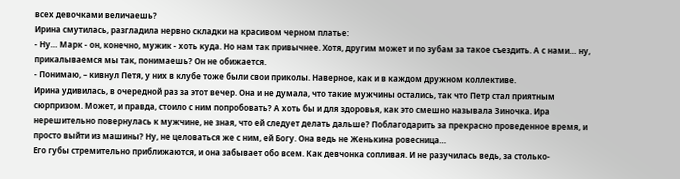всех девочками величаешь?
Ирина смутилась, разгладила нервно складки на красивом черном платье:
- Ну… Марк - он, конечно, мужик - хоть куда. Но нам так привычнее. Хотя, другим может и по зубам за такое съездить. А с нами… ну, прикалываемся мы так, понимаешь? Он не обижается.
- Понимаю, – кивнул Петя, у них в клубе тоже были свои приколы. Наверное, как и в каждом дружном коллективе.
Ирина удивилась, в очередной раз за этот вечер. Она и не думала, что такие мужчины остались, так что Петр стал приятным сюрпризом. Может, и правда, стоило с ним попробовать? А хоть бы и для здоровья, как это смешно называла Зиночка. Ира нерешительно повернулась к мужчине, не зная, что ей следует делать дальше? Поблагодарить за прекрасно проведенное время, и просто выйти из машины? Ну, не целоваться же с ним, ей Богу. Она ведь не Женькина ровесница…
Его губы стремительно приближаются, и она забывает обо всем. Как девчонка сопливая. И не разучилась ведь, за столько-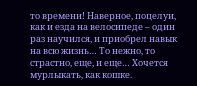то времени! Наверное, поцелуи, как и езда на велосипеде – один раз научился, и приобрел навык на всю жизнь… То нежно, то страстно, еще, и еще… Хочется мурлыкать, как кошке.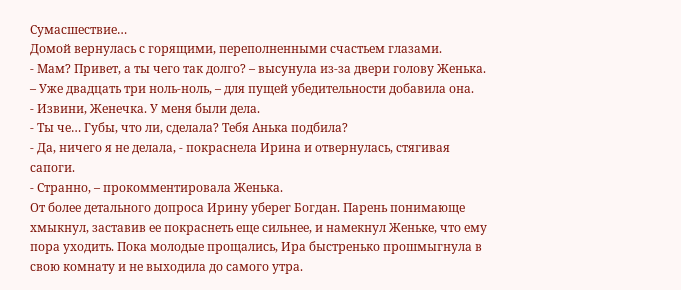Сумасшествие…
Домой вернулась с горящими, переполненными счастьем глазами.
- Мам? Привет, а ты чего так долго? – высунула из-за двери голову Женька. – Уже двадцать три ноль-ноль, – для пущей убедительности добавила она.
- Извини, Женечка. У меня были дела.
- Ты че… Губы, что ли, сделала? Тебя Анька подбила?
- Да, ничего я не делала, - покраснела Ирина и отвернулась, стягивая сапоги.
- Странно, – прокомментировала Женька.
От более детального допроса Ирину уберег Богдан. Парень понимающе хмыкнул, заставив ее покраснеть еще сильнее, и намекнул Женьке, что ему пора уходить. Пока молодые прощались, Ира быстренько прошмыгнула в свою комнату и не выходила до самого утра.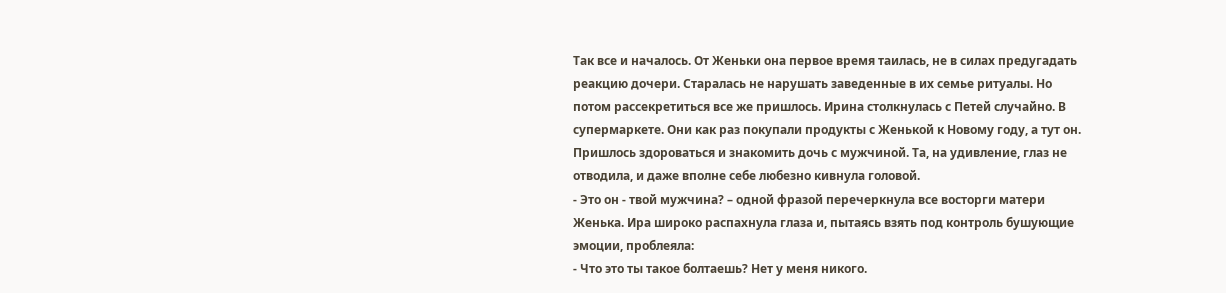Так все и началось. От Женьки она первое время таилась, не в силах предугадать реакцию дочери. Старалась не нарушать заведенные в их семье ритуалы. Но потом рассекретиться все же пришлось. Ирина столкнулась с Петей случайно. В супермаркете. Они как раз покупали продукты с Женькой к Новому году, а тут он. Пришлось здороваться и знакомить дочь с мужчиной. Та, на удивление, глаз не отводила, и даже вполне себе любезно кивнула головой.
- Это он - твой мужчина? – одной фразой перечеркнула все восторги матери Женька. Ира широко распахнула глаза и, пытаясь взять под контроль бушующие эмоции, проблеяла:
- Что это ты такое болтаешь? Нет у меня никого.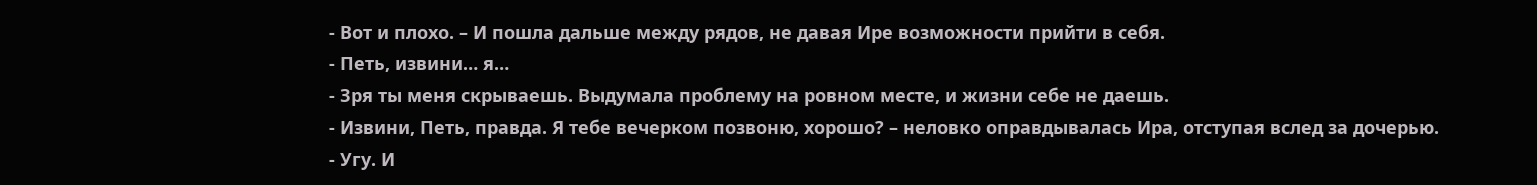- Вот и плохо. – И пошла дальше между рядов, не давая Ире возможности прийти в себя.
- Петь, извини… я…
- Зря ты меня скрываешь. Выдумала проблему на ровном месте, и жизни себе не даешь.
- Извини, Петь, правда. Я тебе вечерком позвоню, хорошо? – неловко оправдывалась Ира, отступая вслед за дочерью.
- Угу. И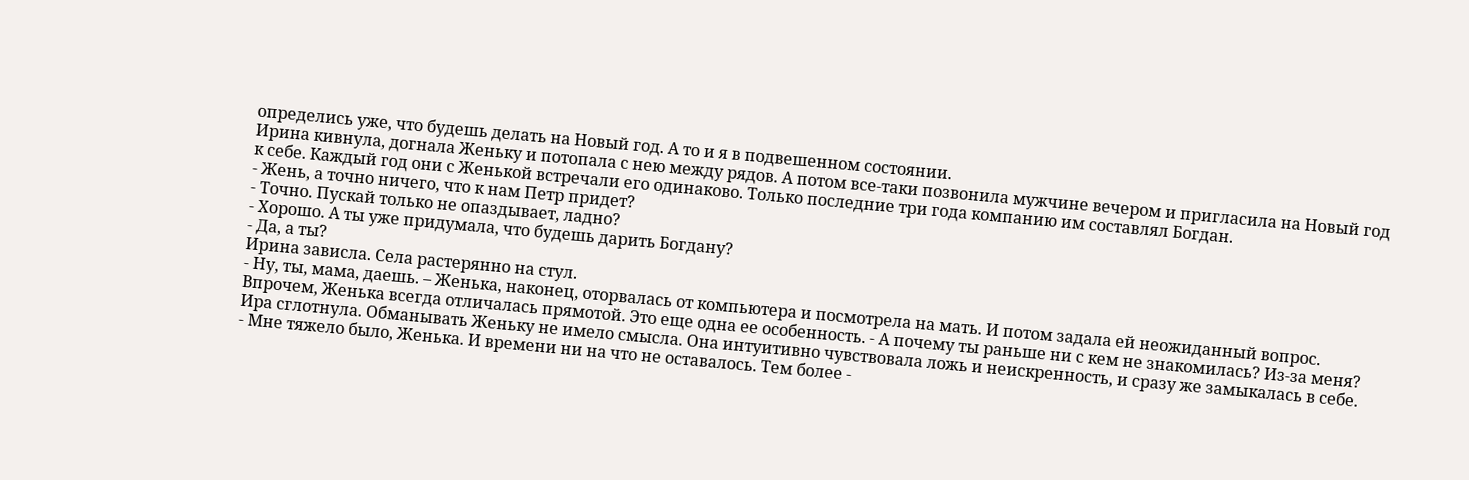определись уже, что будешь делать на Новый год. А то и я в подвешенном состоянии.
Ирина кивнула, догнала Женьку и потопала с нею между рядов. А потом все-таки позвонила мужчине вечером и пригласила на Новый год к себе. Каждый год они с Женькой встречали его одинаково. Только последние три года компанию им составлял Богдан.
- Жень, а точно ничего, что к нам Петр придет?
- Точно. Пускай только не опаздывает, ладно?
- Хорошо. А ты уже придумала, что будешь дарить Богдану?
- Да, а ты?
Ирина зависла. Села растерянно на стул.
- Ну, ты, мама, даешь. – Женька, наконец, оторвалась от компьютера и посмотрела на мать. И потом задала ей неожиданный вопрос. Впрочем, Женька всегда отличалась прямотой. Это еще одна ее особенность. - А почему ты раньше ни с кем не знакомилась? Из-за меня?
Ира сглотнула. Обманывать Женьку не имело смысла. Она интуитивно чувствовала ложь и неискренность, и сразу же замыкалась в себе.
- Мне тяжело было, Женька. И времени ни на что не оставалось. Тем более -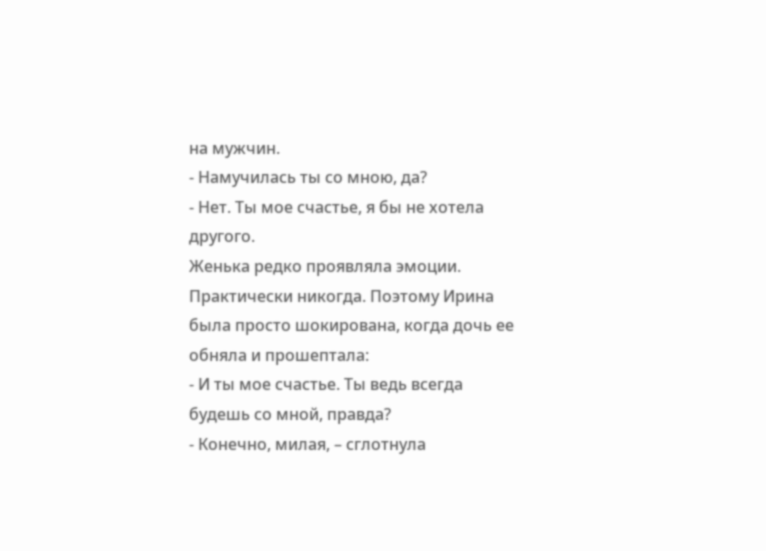на мужчин.
- Намучилась ты со мною, да?
- Нет. Ты мое счастье, я бы не хотела другого.
Женька редко проявляла эмоции. Практически никогда. Поэтому Ирина была просто шокирована, когда дочь ее обняла и прошептала:
- И ты мое счастье. Ты ведь всегда будешь со мной, правда?
- Конечно, милая, – сглотнула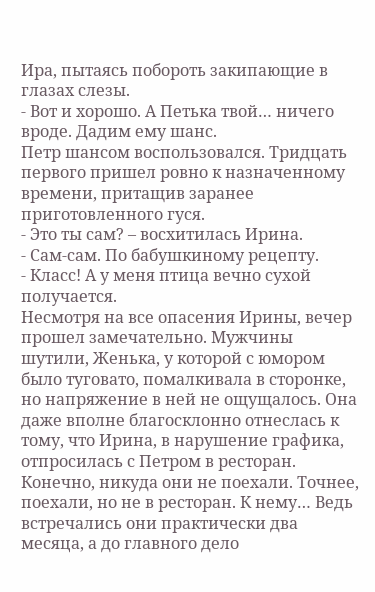Ира, пытаясь побороть закипающие в глазах слезы.
- Вот и хорошо. А Петька твой… ничего вроде. Дадим ему шанс.
Петр шансом воспользовался. Тридцать первого пришел ровно к назначенному времени, притащив заранее приготовленного гуся.
- Это ты сам? – восхитилась Ирина.
- Сам-сам. По бабушкиному рецепту.
- Класс! А у меня птица вечно сухой получается.
Несмотря на все опасения Ирины, вечер прошел замечательно. Мужчины шутили, Женька, у которой с юмором было туговато, помалкивала в сторонке, но напряжение в ней не ощущалось. Она даже вполне благосклонно отнеслась к тому, что Ирина, в нарушение графика, отпросилась с Петром в ресторан. Конечно, никуда они не поехали. Точнее, поехали, но не в ресторан. К нему… Ведь встречались они практически два месяца, а до главного дело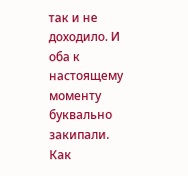так и не доходило. И оба к настоящему моменту буквально закипали.
Как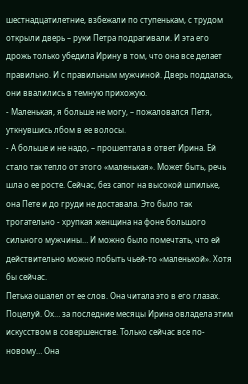шестнадцатилетние, взбежали по ступенькам, с трудом открыли дверь – руки Петра подрагивали. И эта его дрожь только убедила Ирину в том, что она все делает правильно. И с правильным мужчиной. Дверь поддалась, они ввалились в темную прихожую.
- Маленькая, я больше не могу, – пожаловался Петя, уткнувшись лбом в ее волосы.
- А больше и не надо, – прошептала в ответ Ирина. Ей стало так тепло от этого «маленькая». Может быть, речь шла о ее росте. Сейчас, без сапог на высокой шпильке, она Пете и до груди не доставала. Это было так трогательно - хрупкая женщина на фоне большого сильного мужчины… И можно было помечтать, что ей действительно можно побыть чьей-то «маленькой». Хотя бы сейчас.
Петька ошалел от ее слов. Она читала это в его глазах. Поцелуй. Ох… за последние месяцы Ирина овладела этим искусством в совершенстве. Только сейчас все по-новому… Она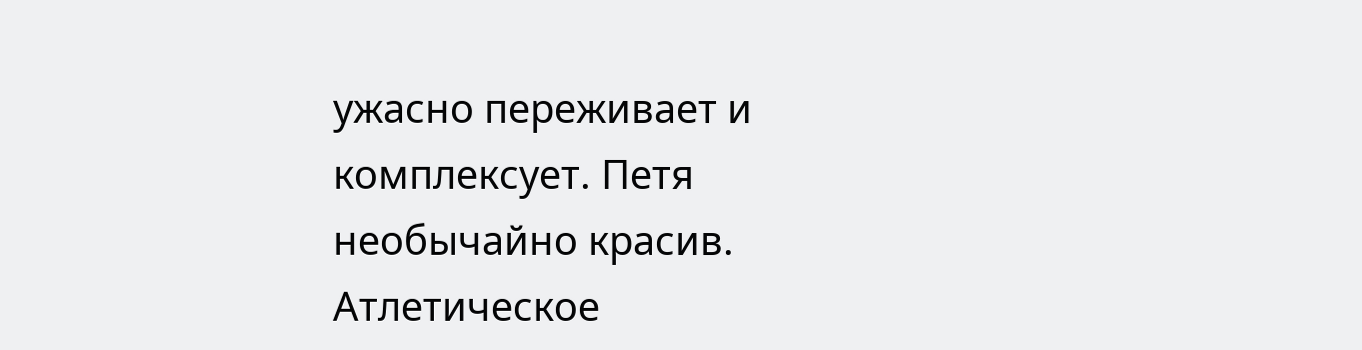ужасно переживает и комплексует. Петя необычайно красив. Атлетическое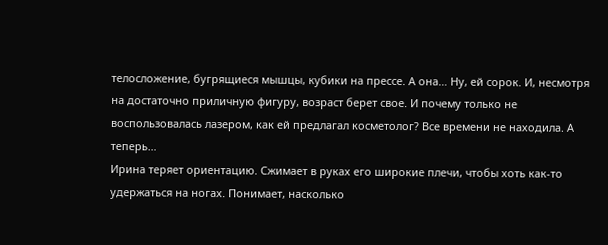телосложение, бугрящиеся мышцы, кубики на прессе. А она… Ну, ей сорок. И, несмотря на достаточно приличную фигуру, возраст берет свое. И почему только не воспользовалась лазером, как ей предлагал косметолог? Все времени не находила. А теперь…
Ирина теряет ориентацию. Сжимает в руках его широкие плечи, чтобы хоть как-то удержаться на ногах. Понимает, насколько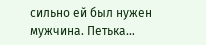сильно ей был нужен мужчина. Петька…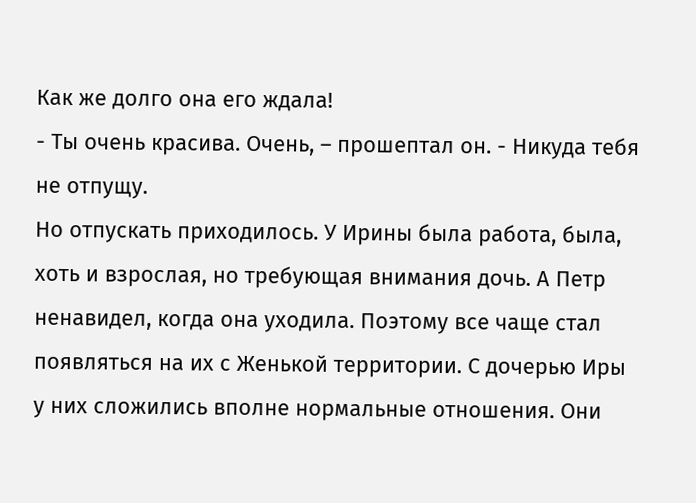Как же долго она его ждала!
- Ты очень красива. Очень, – прошептал он. - Никуда тебя не отпущу.
Но отпускать приходилось. У Ирины была работа, была, хоть и взрослая, но требующая внимания дочь. А Петр ненавидел, когда она уходила. Поэтому все чаще стал появляться на их с Женькой территории. С дочерью Иры у них сложились вполне нормальные отношения. Они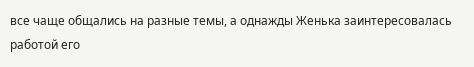все чаще общались на разные темы, а однажды Женька заинтересовалась работой его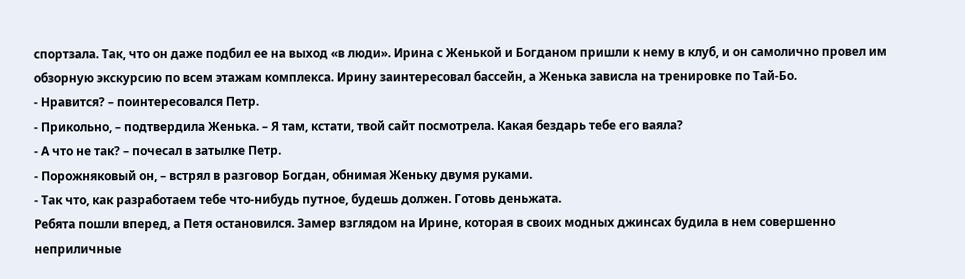спортзала. Так, что он даже подбил ее на выход «в люди». Ирина с Женькой и Богданом пришли к нему в клуб, и он самолично провел им обзорную экскурсию по всем этажам комплекса. Ирину заинтересовал бассейн, а Женька зависла на тренировке по Тай-Бо.
- Нравится? – поинтересовался Петр.
- Прикольно, – подтвердила Женька. – Я там, кстати, твой сайт посмотрела. Какая бездарь тебе его ваяла?
- А что не так? – почесал в затылке Петр.
- Порожняковый он, – встрял в разговор Богдан, обнимая Женьку двумя руками.
- Так что, как разработаем тебе что-нибудь путное, будешь должен. Готовь деньжата.
Ребята пошли вперед, а Петя остановился. Замер взглядом на Ирине, которая в своих модных джинсах будила в нем совершенно неприличные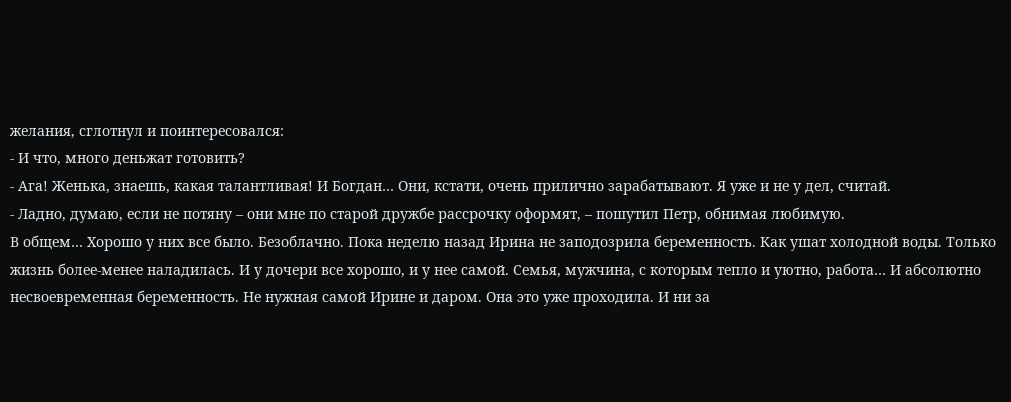желания, сглотнул и поинтересовался:
- И что, много деньжат готовить?
- Ага! Женька, знаешь, какая талантливая! И Богдан… Они, кстати, очень прилично зарабатывают. Я уже и не у дел, считай.
- Ладно, думаю, если не потяну – они мне по старой дружбе рассрочку оформят, – пошутил Петр, обнимая любимую.
В общем… Хорошо у них все было. Безоблачно. Пока неделю назад Ирина не заподозрила беременность. Как ушат холодной воды. Только жизнь более-менее наладилась. И у дочери все хорошо, и у нее самой. Семья, мужчина, с которым тепло и уютно, работа… И абсолютно несвоевременная беременность. Не нужная самой Ирине и даром. Она это уже проходила. И ни за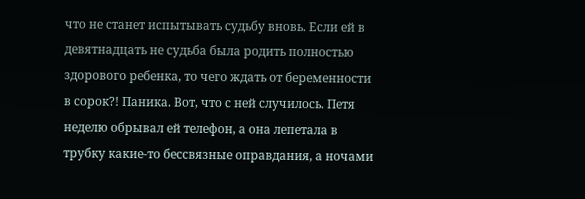что не станет испытывать судьбу вновь. Если ей в девятнадцать не судьба была родить полностью здорового ребенка, то чего ждать от беременности в сорок?! Паника. Вот, что с ней случилось. Петя неделю обрывал ей телефон, а она лепетала в трубку какие-то бессвязные оправдания, а ночами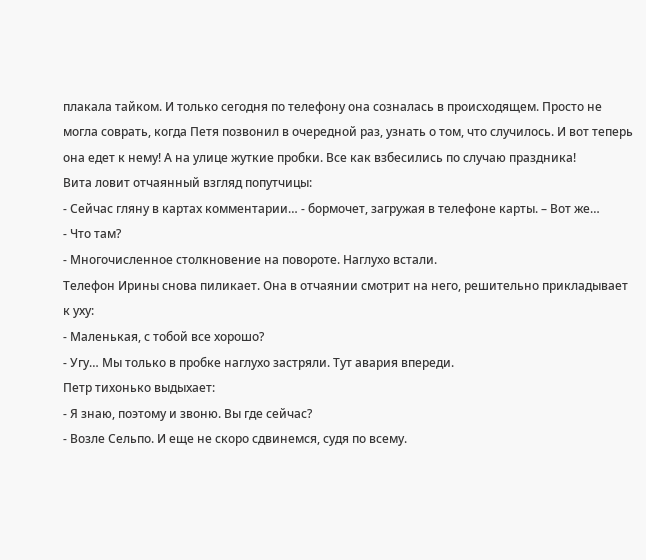плакала тайком. И только сегодня по телефону она созналась в происходящем. Просто не могла соврать, когда Петя позвонил в очередной раз, узнать о том, что случилось. И вот теперь она едет к нему! А на улице жуткие пробки. Все как взбесились по случаю праздника!
Вита ловит отчаянный взгляд попутчицы:
- Сейчас гляну в картах комментарии… - бормочет, загружая в телефоне карты. – Вот же…
- Что там?
- Многочисленное столкновение на повороте. Наглухо встали.
Телефон Ирины снова пиликает. Она в отчаянии смотрит на него, решительно прикладывает к уху:
- Маленькая, с тобой все хорошо?
- Угу… Мы только в пробке наглухо застряли. Тут авария впереди.
Петр тихонько выдыхает:
- Я знаю, поэтому и звоню. Вы где сейчас?
- Возле Сельпо. И еще не скоро сдвинемся, судя по всему.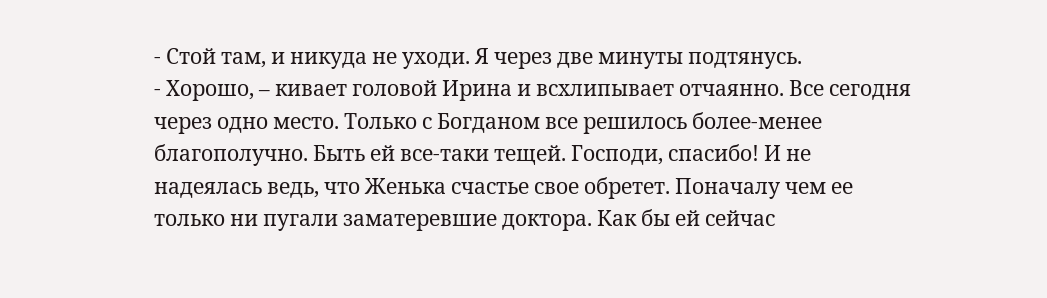- Стой там, и никуда не уходи. Я через две минуты подтянусь.
- Хорошо, – кивает головой Ирина и всхлипывает отчаянно. Все сегодня через одно место. Только с Богданом все решилось более-менее благополучно. Быть ей все-таки тещей. Господи, спасибо! И не надеялась ведь, что Женька счастье свое обретет. Поначалу чем ее только ни пугали заматеревшие доктора. Как бы ей сейчас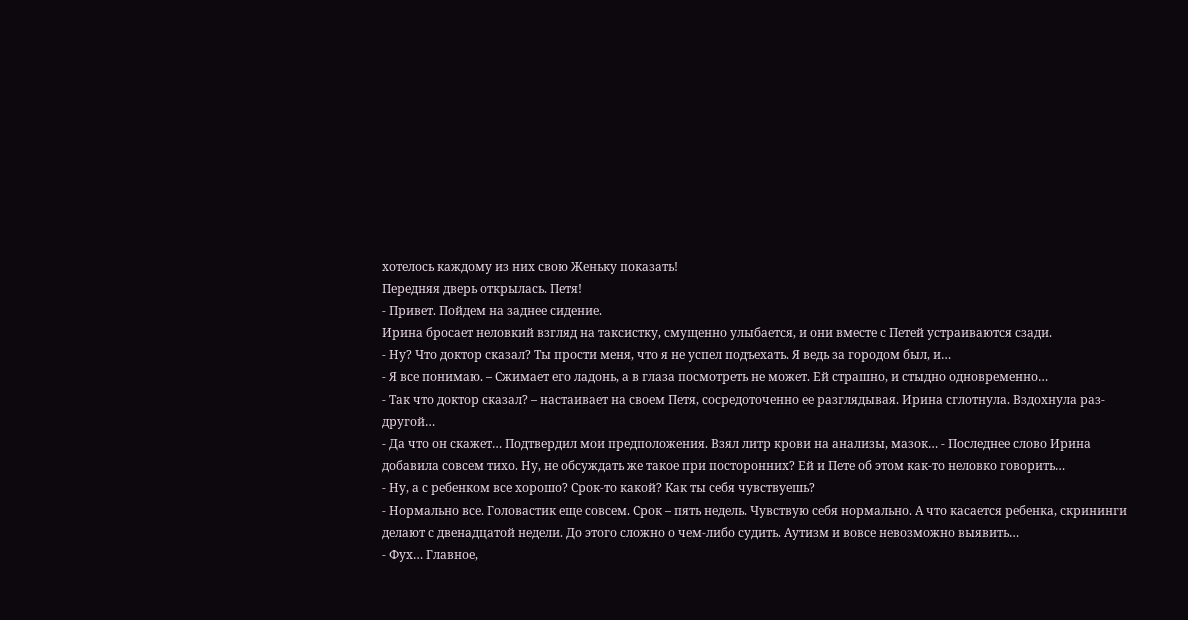хотелось каждому из них свою Женьку показать!
Передняя дверь открылась. Петя!
- Привет. Пойдем на заднее сидение.
Ирина бросает неловкий взгляд на таксистку, смущенно улыбается, и они вместе с Петей устраиваются сзади.
- Ну? Что доктор сказал? Ты прости меня, что я не успел подъехать. Я ведь за городом был, и…
- Я все понимаю. – Сжимает его ладонь, а в глаза посмотреть не может. Ей страшно, и стыдно одновременно…
- Так что доктор сказал? – настаивает на своем Петя, сосредоточенно ее разглядывая. Ирина сглотнула. Вздохнула раз-другой…
- Да что он скажет… Подтвердил мои предположения. Взял литр крови на анализы, мазок… - Последнее слово Ирина добавила совсем тихо. Ну, не обсуждать же такое при посторонних? Ей и Пете об этом как-то неловко говорить…
- Ну, а с ребенком все хорошо? Срок-то какой? Как ты себя чувствуешь?
- Нормально все. Головастик еще совсем. Срок – пять недель. Чувствую себя нормально. А что касается ребенка, скрининги делают с двенадцатой недели. До этого сложно о чем-либо судить. Аутизм и вовсе невозможно выявить…
- Фух… Главное,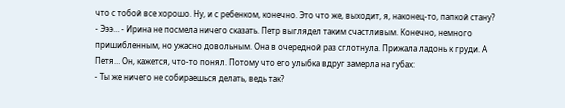что с тобой все хорошо. Ну, и с ребенком, конечно. Это что же, выходит, я, наконец-то, папкой стану?
- Эээ… - Ирина не посмела ничего сказать. Петр выглядел таким счастливым. Конечно, немного пришибленным, но ужасно довольным. Она в очередной раз сглотнула. Прижала ладонь к груди. А Петя… Он, кажется, что-то понял. Потому что его улыбка вдруг замерла на губах:
- Ты же ничего не собираешься делать, ведь так?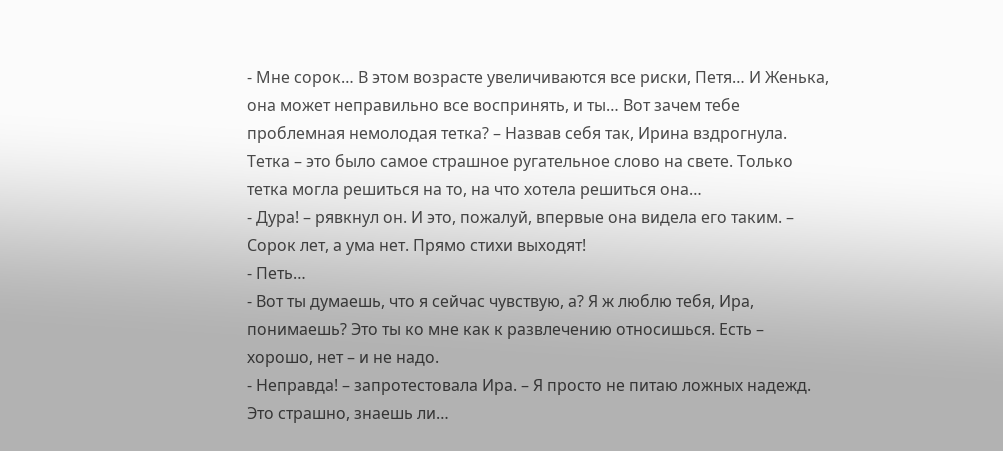- Мне сорок… В этом возрасте увеличиваются все риски, Петя… И Женька, она может неправильно все воспринять, и ты… Вот зачем тебе проблемная немолодая тетка? – Назвав себя так, Ирина вздрогнула. Тетка – это было самое страшное ругательное слово на свете. Только тетка могла решиться на то, на что хотела решиться она…
- Дура! – рявкнул он. И это, пожалуй, впервые она видела его таким. – Сорок лет, а ума нет. Прямо стихи выходят!
- Петь…
- Вот ты думаешь, что я сейчас чувствую, а? Я ж люблю тебя, Ира, понимаешь? Это ты ко мне как к развлечению относишься. Есть – хорошо, нет – и не надо.
- Неправда! – запротестовала Ира. – Я просто не питаю ложных надежд. Это страшно, знаешь ли…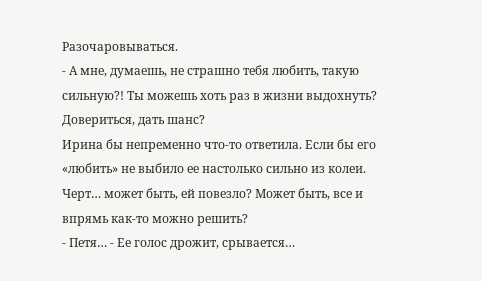Разочаровываться.
- А мне, думаешь, не страшно тебя любить, такую сильную?! Ты можешь хоть раз в жизни выдохнуть? Довериться, дать шанс?
Ирина бы непременно что-то ответила. Если бы его «любить» не выбило ее настолько сильно из колеи. Черт… может быть, ей повезло? Может быть, все и впрямь как-то можно решить?
- Петя… - Ее голос дрожит, срывается…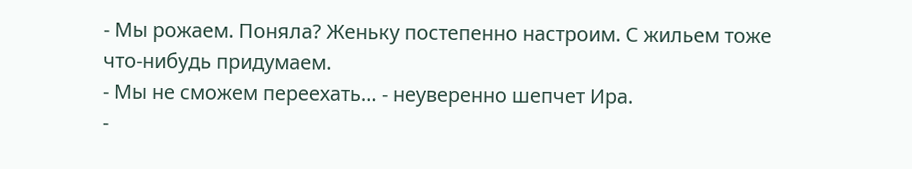- Мы рожаем. Поняла? Женьку постепенно настроим. С жильем тоже что-нибудь придумаем.
- Мы не сможем переехать… - неуверенно шепчет Ира.
-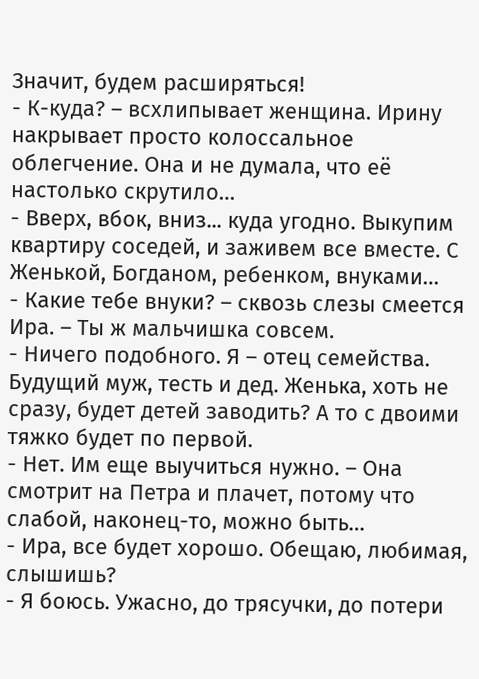Значит, будем расширяться!
- К-куда? – всхлипывает женщина. Ирину накрывает просто колоссальное облегчение. Она и не думала, что её настолько скрутило…
- Вверх, вбок, вниз... куда угодно. Выкупим квартиру соседей, и заживем все вместе. С Женькой, Богданом, ребенком, внуками…
- Какие тебе внуки? – сквозь слезы смеется Ира. – Ты ж мальчишка совсем.
- Ничего подобного. Я – отец семейства. Будущий муж, тесть и дед. Женька, хоть не сразу, будет детей заводить? А то с двоими тяжко будет по первой.
- Нет. Им еще выучиться нужно. – Она смотрит на Петра и плачет, потому что слабой, наконец-то, можно быть…
- Ира, все будет хорошо. Обещаю, любимая, слышишь?
- Я боюсь. Ужасно, до трясучки, до потери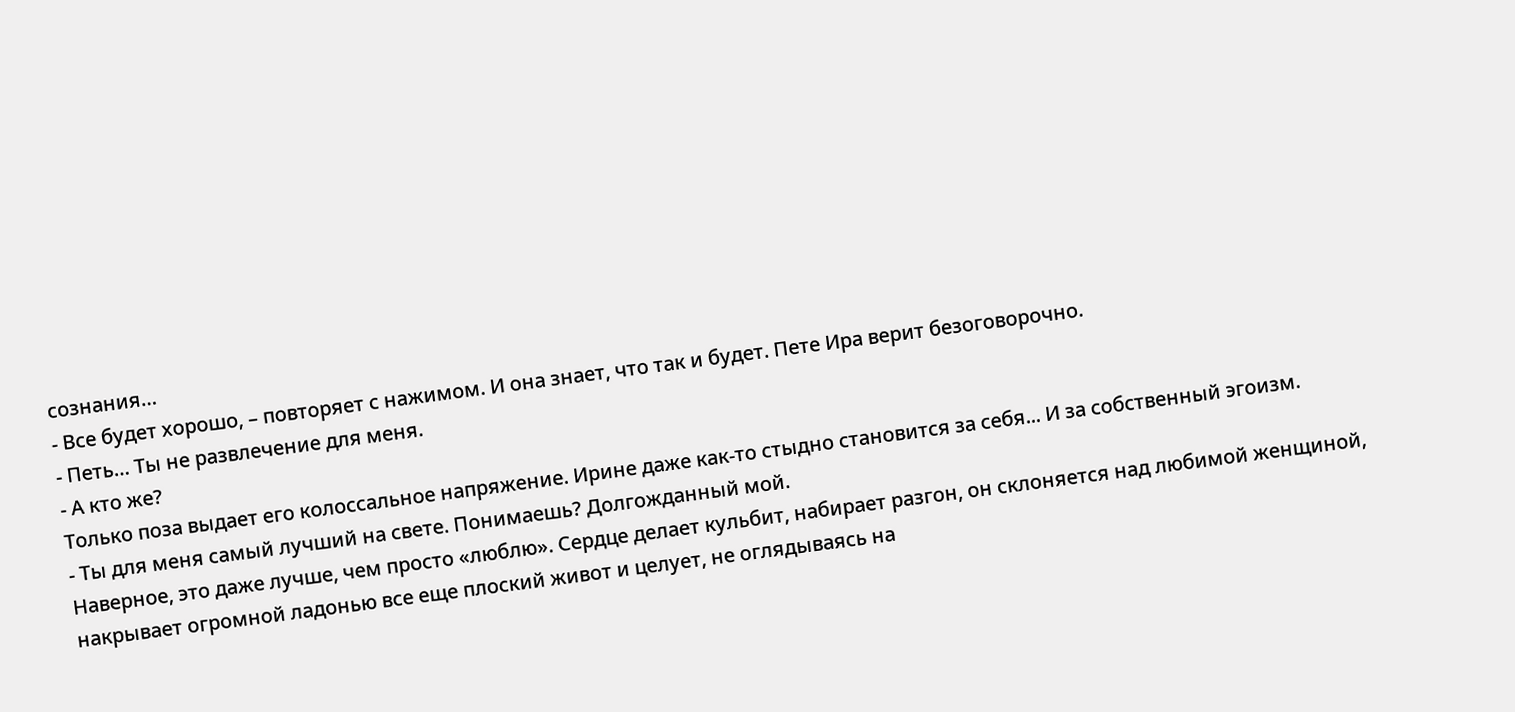сознания…
- Все будет хорошо, – повторяет с нажимом. И она знает, что так и будет. Пете Ира верит безоговорочно.
- Петь… Ты не развлечение для меня.
- А кто же?
Только поза выдает его колоссальное напряжение. Ирине даже как-то стыдно становится за себя... И за собственный эгоизм.
- Ты для меня самый лучший на свете. Понимаешь? Долгожданный мой.
Наверное, это даже лучше, чем просто «люблю». Сердце делает кульбит, набирает разгон, он склоняется над любимой женщиной, накрывает огромной ладонью все еще плоский живот и целует, не оглядываясь на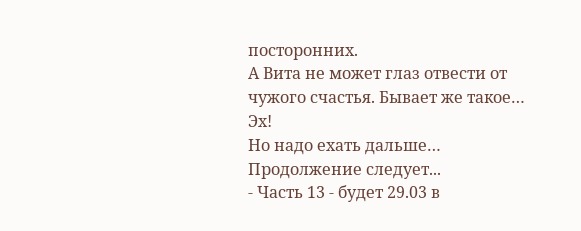посторонних.
А Вита не может глаз отвести от чужого счастья. Бывает же такое… Эх!
Но надо ехать дальше…
Продолжение следует...
- Часть 13 - будет 29.03 в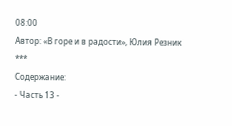08:00
Автор: «В горе и в радости», Юлия Резник
***
Содержание:
- Часть 13 -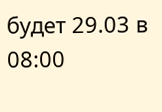будет 29.03 в 08:00